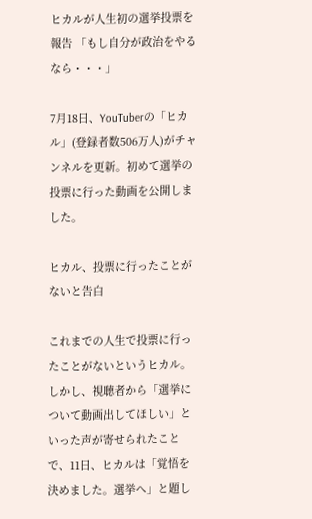ヒカルが人生初の選挙投票を報告 「もし自分が政治をやるなら・・・」

7月18日、YouTuberの「ヒカル」(登録者数506万人)がチャンネルを更新。初めて選挙の投票に行った動画を公開しました。

ヒカル、投票に行ったことがないと告白

これまでの人生で投票に行ったことがないというヒカル。しかし、視聴者から「選挙について動画出してほしい」といった声が寄せられたことで、11日、ヒカルは「覚悟を決めました。選挙へ」と題し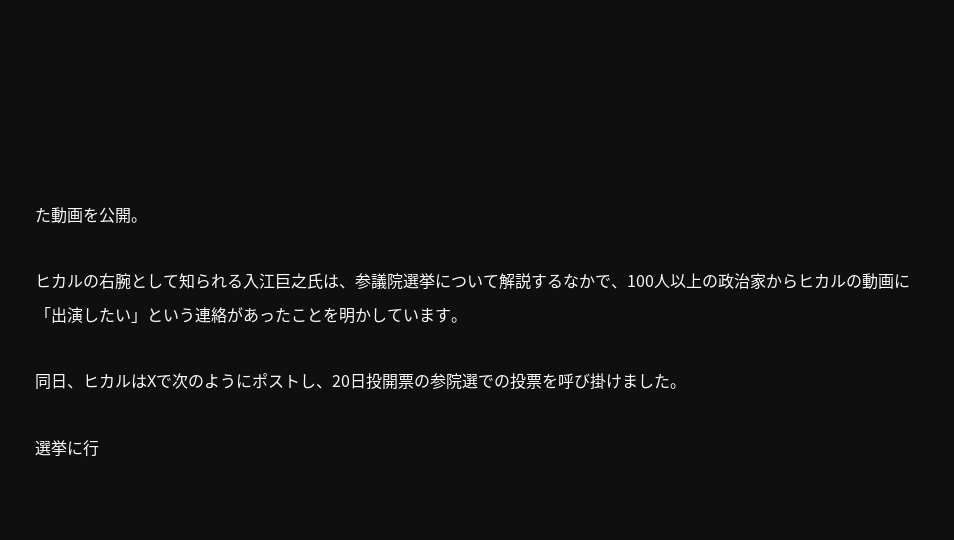た動画を公開。

ヒカルの右腕として知られる入江巨之氏は、参議院選挙について解説するなかで、100人以上の政治家からヒカルの動画に「出演したい」という連絡があったことを明かしています。

同日、ヒカルはXで次のようにポストし、20日投開票の参院選での投票を呼び掛けました。

選挙に行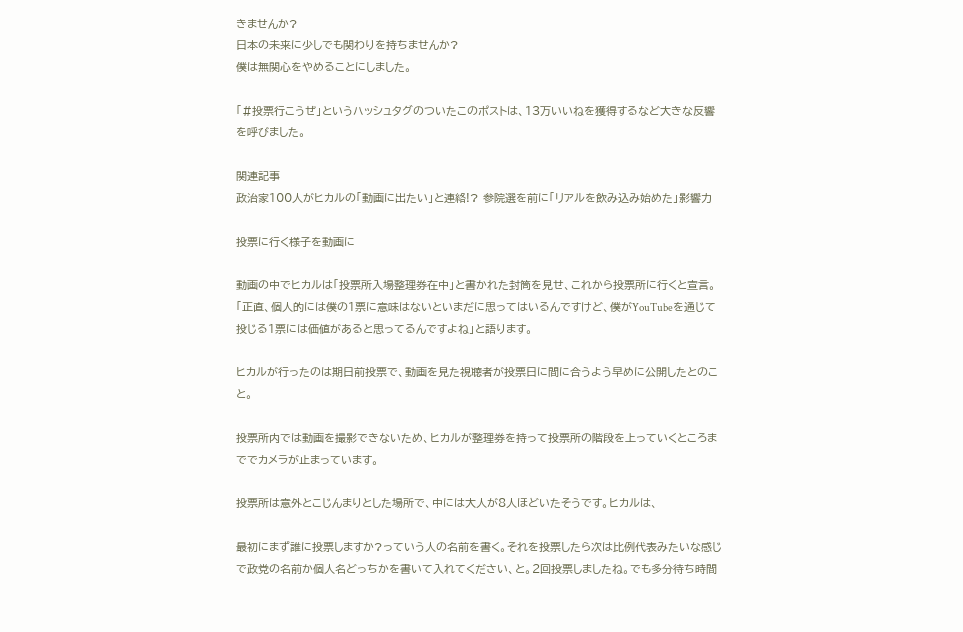きませんか?
日本の未来に少しでも関わりを持ちませんか?
僕は無関心をやめることにしました。

「#投票行こうぜ」というハッシュタグのついたこのポストは、13万いいねを獲得するなど大きな反響を呼びました。

関連記事
政治家100人がヒカルの「動画に出たい」と連絡!? 参院選を前に「リアルを飲み込み始めた」影響力

投票に行く様子を動画に

動画の中でヒカルは「投票所入場整理券在中」と書かれた封筒を見せ、これから投票所に行くと宣言。「正直、個人的には僕の1票に意味はないといまだに思ってはいるんですけど、僕がYouTubeを通じて投じる1票には価値があると思ってるんですよね」と語ります。

ヒカルが行ったのは期日前投票で、動画を見た視聴者が投票日に間に合うよう早めに公開したとのこと。

投票所内では動画を撮影できないため、ヒカルが整理券を持って投票所の階段を上っていくところまででカメラが止まっています。

投票所は意外とこじんまりとした場所で、中には大人が8人ほどいたそうです。ヒカルは、

最初にまず誰に投票しますか?っていう人の名前を書く。それを投票したら次は比例代表みたいな感じで政党の名前か個人名どっちかを書いて入れてください、と。2回投票しましたね。でも多分待ち時間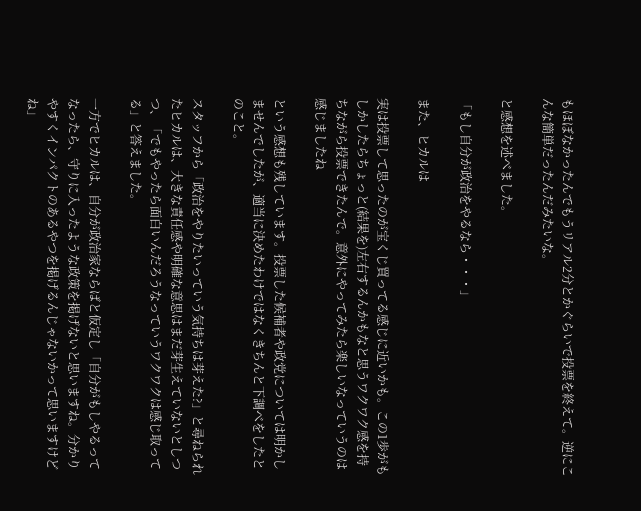もほぼなかったんでもうリアル2分とかぐらいで投票を終えて。逆にこんな簡単だったんだみたいな。

と感想を述べました。

「もし自分が政治をやるなら・・・」

また、ヒカルは

実は投票して思ったのが宝くじ買ってる感じに近いかも。この1歩がもしかしたらちょっと(結果を)左右するんかもなと思うワクワク感を持ちながら投票できたんで。意外にやってみたら楽しいなっていうのは感じましたね

という感想も残しています。投票した候補者や政党については明かしませんでしたが、適当に決めたわけではなくきちんと下調べをしたとのこと。

スタッフから「政治をやりたいっていう気持ちは芽えた?」と尋ねられたヒカルは、大きな責任感や明確な意思はまだ芽生えていないとしつつ、「でもやったら面白いんだろうなっていうワクワクは感じ取ってる」と答えました。

一方でヒカルは、自分が政治家ならばと仮定し「自分がもしやるってなったら、守りに入ったような政策を掲げないと思いますね。分かりやすくインパクトのあるやつを掲げるんじゃないかって思いますけどね」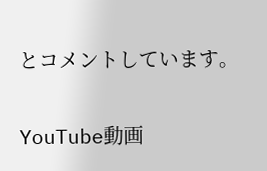とコメントしています。

YouTube動画